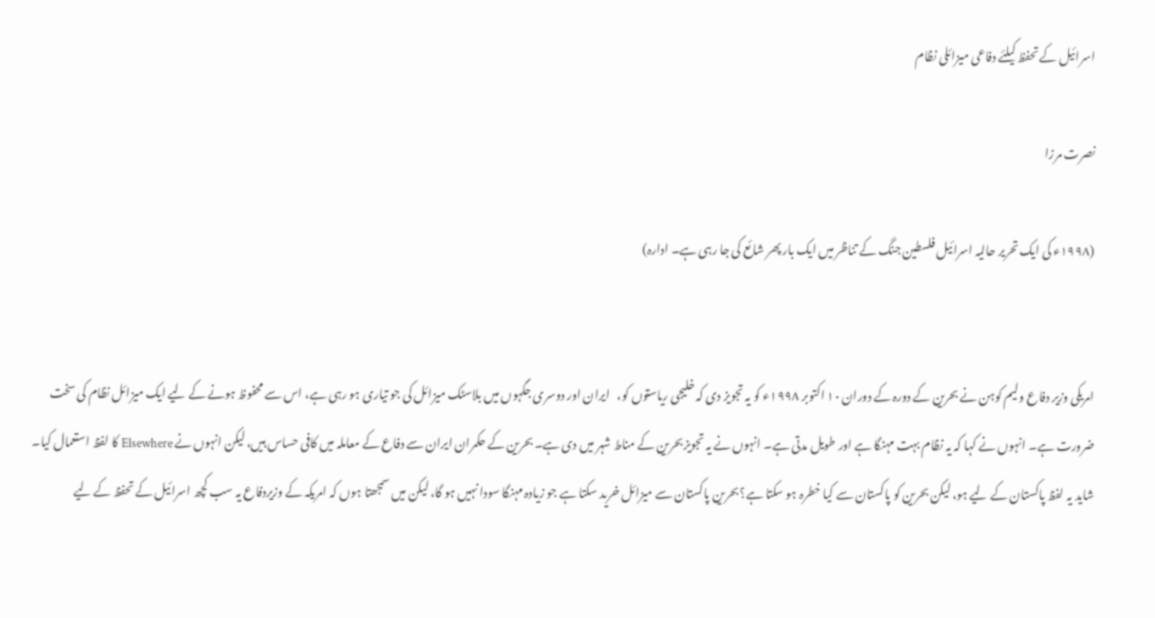اسرائیل کے تحفظ کیلئے دفاعی میزائلی نظام

نصرت مرزا

(۱۹۹۸ء کی ایک تحریر حالیہ اسرائیل فلسطین جنگ کے تناظر میں ایک بار پھر شائع کی جا رہی ہے۔ ادارہ)


امریکی وزیر دفاع ولیم کوہن نے بحرین کے دورہ کے دوران ۱۰ اکتوبر ۱۹۹۸ء کو یہ تجویز دی کہ خلیجی ریاستوں کو،   ایران اور دوسری جگہوں میں بلاسٹک میزائل کی جو تیاری ہو رہی ہے، اس سے محفوظ ہونے کے لیے ایک میزائل نظام کی سخت ضرورت ہے۔ انہوں نے کہا کہ یہ نظام بہت مہنگا ہے اور طویل مدتی ہے۔ انہوں نے یہ تجویز بحرین کے مناط شہر میں دی ہے۔ بحرین کے حکمران ایران سے دفاع کے معاملہ میں کافی حساس ہیں، لیکن انہوں نے Elsewhere کا لفظ استعمال کیا۔ شاید یہ لفظ پاکستان کے لیے ہو، لیکن بحرین کو پاکستان سے کیا خطرہ ہو سکتا ہے؟ بحرین پاکستان سے میزائل خرید سکتا ہے جو زیادہ مہنگا سودا نہیں ہو گا، لیکن میں سمجھتا ہوں کہ امریکہ کے وزیردفاع یہ سب کچھ اسرائیل کے تحفظ کے لیے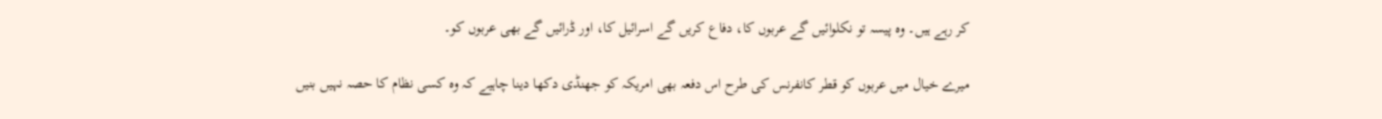کر رہے ہیں۔ وہ پیسہ تو نکلوائیں گے عربوں کا، دفاع کریں گے اسرائیل کا، اور ڈرائیں گے بھی عربوں کو۔

میرے خیال میں عربوں کو قطر کانفرنس کی طرح اس دفعہ بھی امریکہ کو جھنڈی دکھا دینا چاہیے کہ وہ کسی نظام کا حصہ نہیں بنیں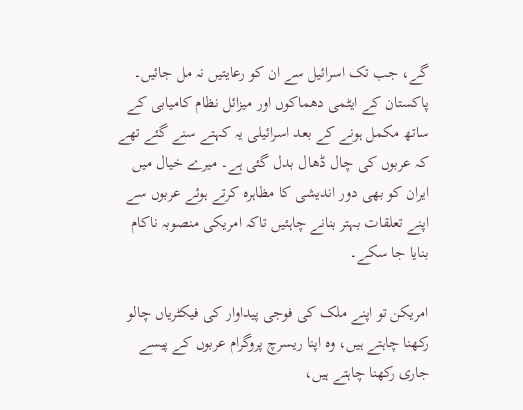گے، جب تک اسرائیل سے ان کو رعایتیں نہ مل جائیں۔ پاکستان کے ایٹمی دھماکوں اور میزائل نظام کامیابی کے ساتھ مکمل ہونے کے بعد اسرائیلی یہ کہتے سنے گئے تھے کہ عربوں کی چال ڈھال بدل گئی ہے۔ میرے خیال میں ایران کو بھی دور اندیشی کا مظاہرہ کرتے ہوئے عربوں سے اپنے تعلقات بہتر بنانے چاہئیں تاکہ امریکی منصوبہ ناکام بنایا جا سکے۔

امریکن تو اپنے ملک کی فوجی پیداوار کی فیکٹریاں چالو رکھنا چاہتے ہیں، وہ اپنا ریسرچ پروگرام عربوں کے پیسے جاری رکھنا چاہتے ہیں،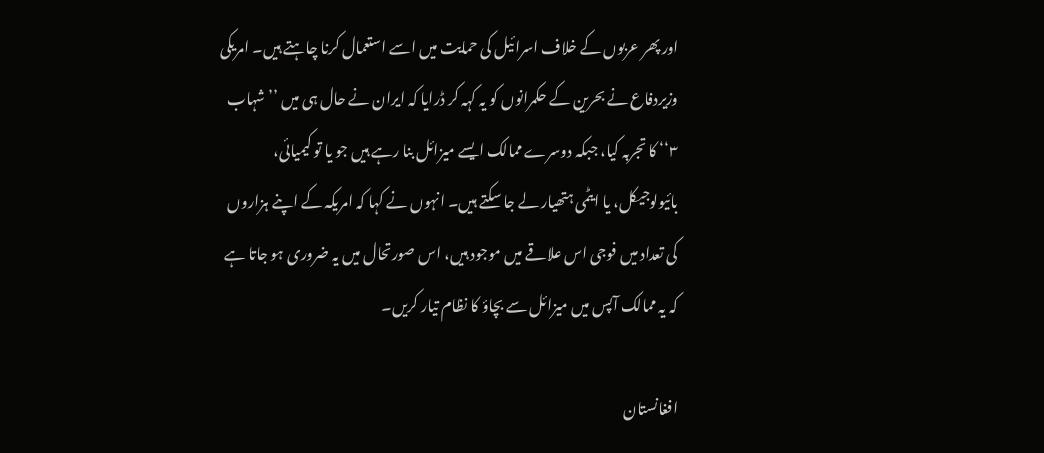اور پھر عربوں کے خلاف اسرائیل کی حمایت میں اسے استعمال کرنا چاہتے ہیں۔ امریکی وزیردفاع نے بحرین کے حکمرانوں کو یہ کہہ کر ڈرایا کہ ایران نے حال ہی میں ’’شہاب ۳‘‘ کا تجربہ کیا، جبکہ دوسرے ممالک ایسے میزائل بنا رہے ہیں جو یا تو کیمیائی، بائیولوجیکل، یا ایٹمی ہتھیار لے جا سکتے ہیں۔ انہوں نے کہا کہ امریکہ کے اپنے ہزاروں کی تعداد میں فوجی اس علاقے میں موجود ہیں، اس صورتحال میں یہ ضروری ہو جاتا ہے کہ یہ ممالک آپس میں میزائل سے بچاؤ کا نظام تیار کریں۔

افغانستان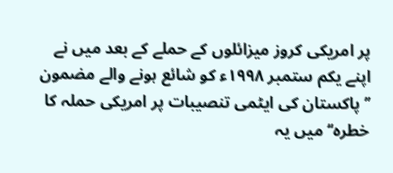پر امریکی کروز میزائلوں کے حملے کے بعد میں نے اپنے یکم ستمبر ۱۹۹۸ء کو شائع ہونے والے مضمون ’’پاکستان کی ایٹمی تنصیبات پر امریکی حملہ کا خطرہ‘‘ میں یہ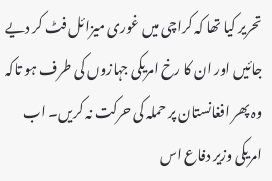تحریر کیا تھا کہ کراچی میں غوری میزائل فٹ کر دیے جائیں اور ان کا رخ امریکی جہازوں کی طرف ہو تاکہ وہ پھر افغانستان پر حملہ کی حرکت نہ کریں۔ اب امریکی وزیر دفاع اس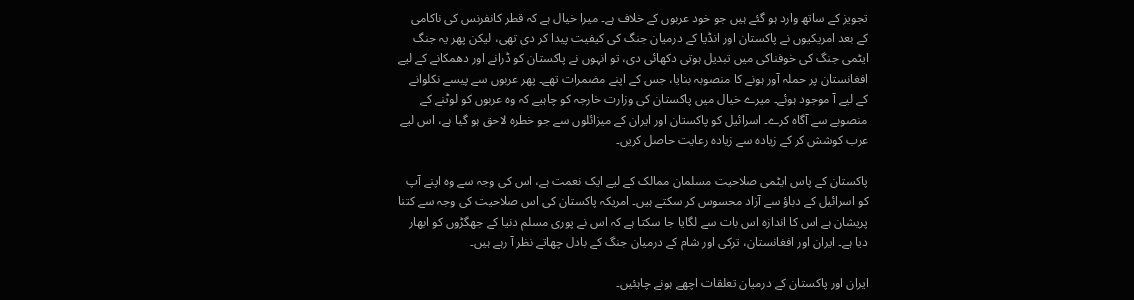تجویز کے ساتھ وارد ہو گئے ہیں جو خود عربوں کے خلاف ہے۔ میرا خیال ہے کہ قطر کانفرنس کی ناکامی کے بعد امریکیوں نے پاکستان اور انڈیا کے درمیان جنگ کی کیفیت پیدا کر دی تھی، لیکن پھر یہ جنگ ایٹمی جنگ کی خوفناکی میں تبدیل ہوتی دکھائی دی، تو انہوں نے پاکستان کو ڈرانے اور دھمکانے کے لیے افغانستان پر حملہ آور ہونے کا منصوبہ بنایا، جس کے اپنے مضمرات تھے۔ پھر عربوں سے پیسے نکلوانے کے لیے آ موجود ہوئے۔ میرے خیال میں پاکستان کی وزارت خارجہ کو چاہیے کہ وہ عربوں کو لوٹنے کے منصوبے سے آگاہ کرے۔ اسرائیل کو پاکستان اور ایران کے میزائلوں سے جو خطرہ لاحق ہو گیا ہے، اس لیے عرب کوشش کر کے زیادہ سے زیادہ رعایت حاصل کریں۔

پاکستان کے پاس ایٹمی صلاحیت مسلمان ممالک کے لیے ایک نعمت ہے، اس کی وجہ سے وہ اپنے آپ کو اسرائیل کے دباؤ سے آزاد محسوس کر سکتے ہیں۔ امریکہ پاکستان کی اس صلاحیت کی وجہ سے کتنا پریشان ہے اس کا اندازہ اس بات سے لگایا جا سکتا ہے کہ اس نے پوری مسلم دنیا کے جھگڑوں کو ابھار دیا ہے۔ ایران اور افغانستان، ترکی اور شام کے درمیان جنگ کے بادل چھاتے نظر آ رہے ہیں۔

ایران اور پاکستان کے درمیان تعلقات اچھے ہونے چاہئیں۔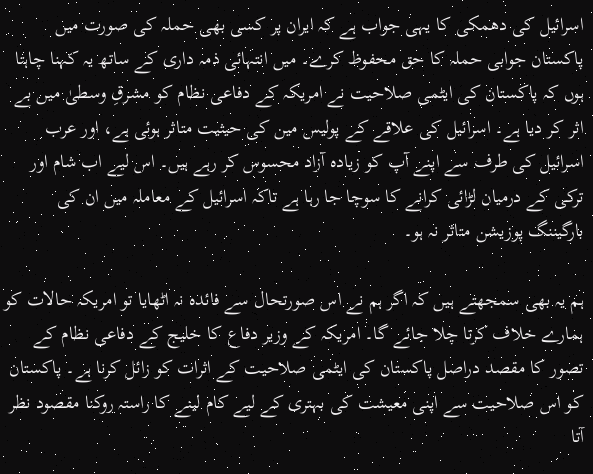اسرائیل کی دھمکی کا یہی جواب ہے کہ ایران پر کسی بھی حملہ کی صورت میں پاکستان جوابی حملہ کا حق محفوظ کرے۔ میں انتہائی ذمہ داری کے ساتھ یہ کہنا چاہتا ہوں کہ پاکستان کی ایٹمی صلاحیت نے امریکہ کے دفاعی نظام کو مشرقِ وسطیٰ میں بے اثر کر دیا ہے۔ اسرائیل کی علاقے کے پولیس مین کی حیثیت متاثر ہوئی ہے، اور عرب اسرائیل کی طرف سے اپنے آپ کو زیادہ آزاد محسوس کر رہے ہیں۔ اس لیے اب شام اور ترکی کے درمیان لڑائی کرانے کا سوچا جا رہا ہے تاکہ اسرائیل کے معاملہ میں ان کی بارگیننگ پوزیشن متاثر نہ ہو۔

ہم یہ بھی سمجھتے ہیں کہ اگر ہم نے اس صورتحال سے فائدہ نہ اٹھایا تو امریکہ حالات کو ہمارے خلاف کرتا چلا جائے گا۔ امریکہ کے وزیر دفاع کا خلیج کے دفاعی نظام کے تصور کا مقصد دراصل پاکستان کی ایٹمی صلاحیت کے اثرات کو زائل کرنا ہے۔ پاکستان کو اس صلاحیت سے اپنی معیشت کی بہتری کے لیے کام لینے کا راستہ روکنا مقصود نظر آتا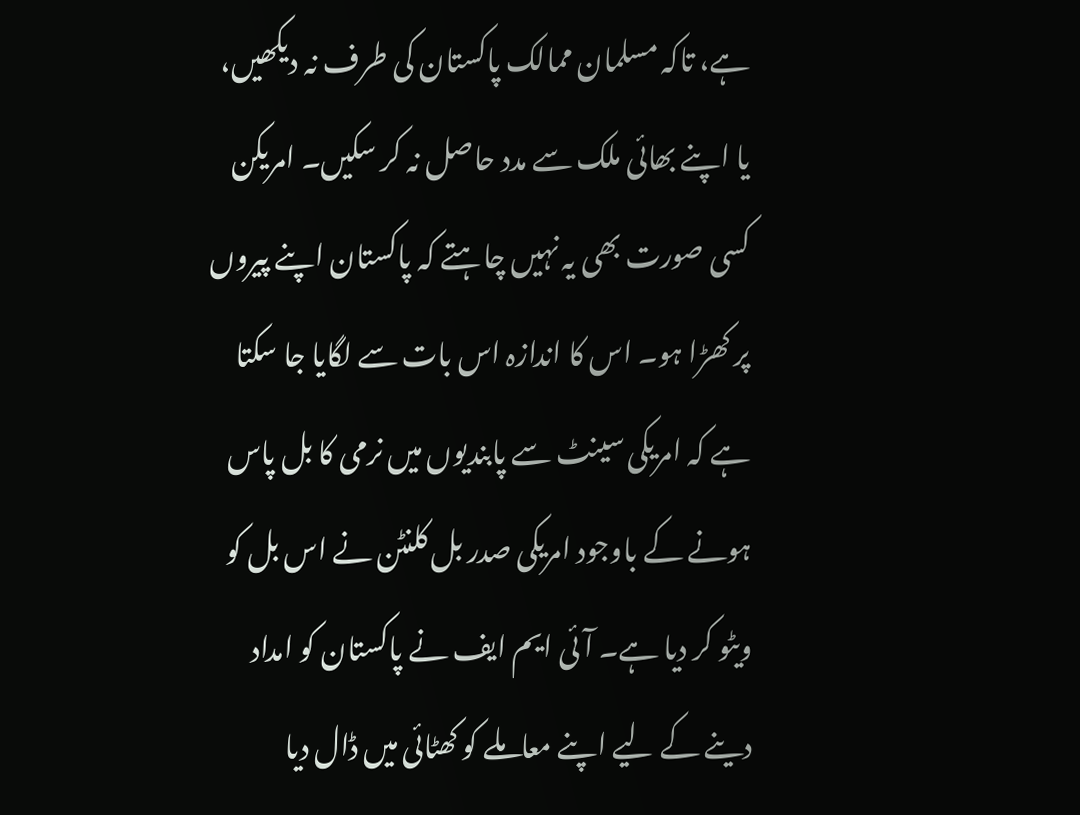ہے، تاکہ مسلمان ممالک پاکستان کی طرف نہ دیکھیں، یا اپنے بھائی ملک سے مدد حاصل نہ کر سکیں۔ امریکن کسی صورت بھی یہ نہیں چاہتے کہ پاکستان اپنے پیروں پر کھڑا ہو۔ اس کا اندازہ اس بات سے لگایا جا سکتا ہے کہ امریکی سینٹ سے پابندیوں میں نرمی کا بل پاس ہونے کے باوجود امریکی صدر بل کلنٹن نے اس بل کو ویٹو کر دیا ہے۔ آئی ایم ایف نے پاکستان کو امداد دینے کے لیے اپنے معاملے کو کھٹائی میں ڈال دیا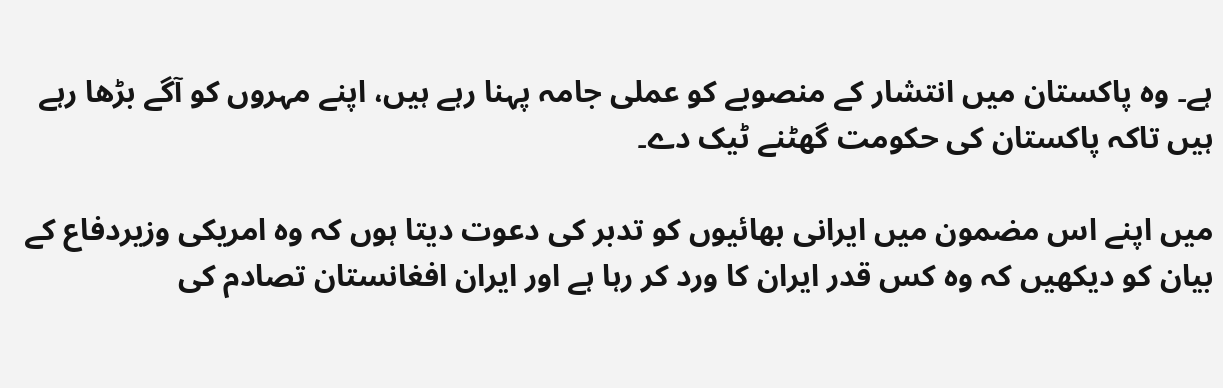ہے۔ وہ پاکستان میں انتشار کے منصوبے کو عملی جامہ پہنا رہے ہیں، اپنے مہروں کو آگے بڑھا رہے ہیں تاکہ پاکستان کی حکومت گھٹنے ٹیک دے۔

میں اپنے اس مضمون میں ایرانی بھائیوں کو تدبر کی دعوت دیتا ہوں کہ وہ امریکی وزیردفاع کے بیان کو دیکھیں کہ وہ کس قدر ایران کا ورد کر رہا ہے اور ایران افغانستان تصادم کی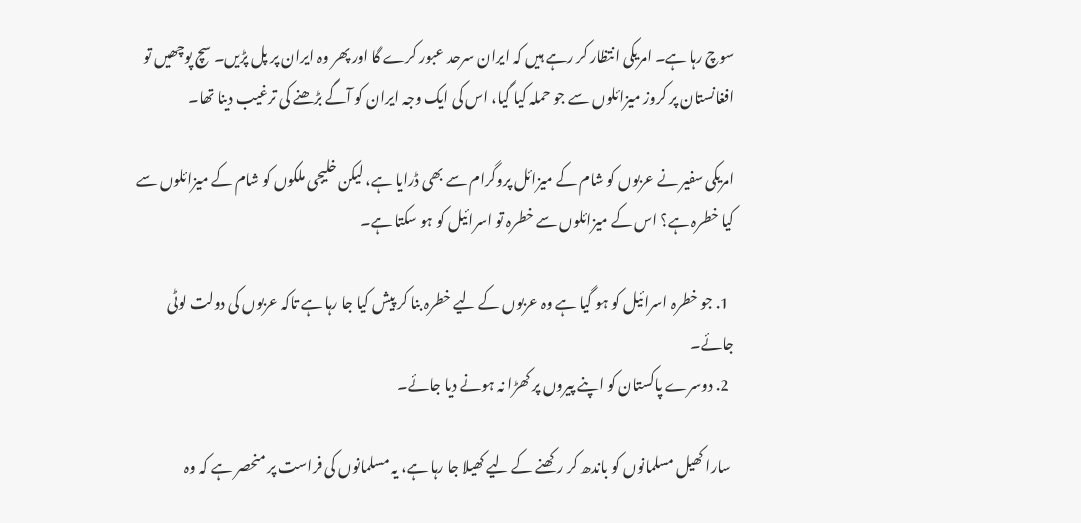سوچ رہا ہے۔ امریکی انتظار کر رہے ہیں کہ ایران سرحد عبور کرے گا اور پھر وہ ایران پر پل پڑیں۔ سچ پوچھیں تو افغانستان پر کروز میزائلوں سے جو حملہ کیا گیا، اس کی ایک وجہ ایران کو آگے بڑھنے کی ترغیب دینا تھا۔

امریکی سفیر نے عربوں کو شام کے میزائل پروگرام سے بھی ڈرایا ہے، لیکن خلیجی ملکوں کو شام کے میزائلوں سے کیا خطرہ ہے؟ اس کے میزائلوں سے خطرہ تو اسرائیل کو ہو سکتا ہے۔

  1. جو خطرہ اسرائیل کو ہو گیا ہے وہ عربوں کے لیے خطرہ بنا کر پیش کیا جا رہا ہے تاکہ عربوں کی دولت لوٹی جائے۔
  2. دوسرے پاکستان کو اپنے پیروں پر کھڑا نہ ہونے دیا جائے۔

 سارا کھیل مسلمانوں کو باندھ کر رکھنے کے لیے کھیلا جا رہا ہے، یہ مسلمانوں کی فراست پر منحصر ہے کہ وہ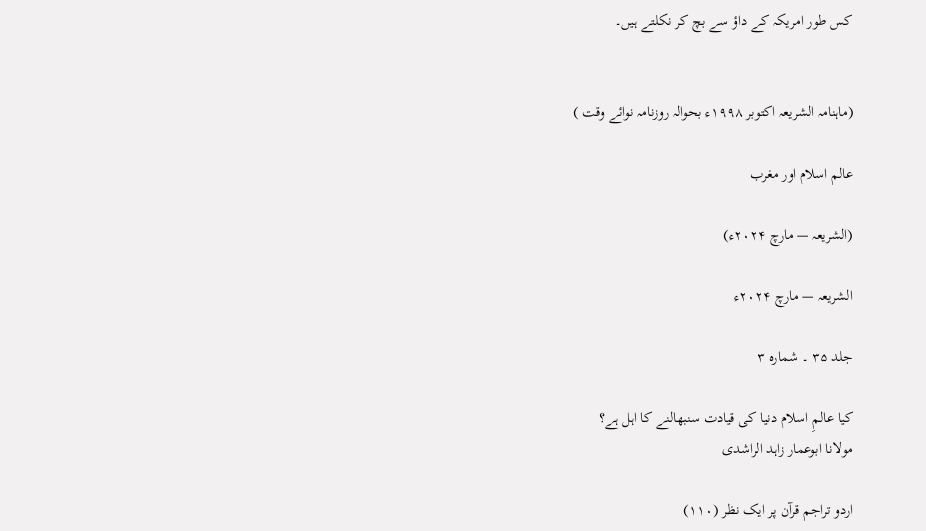کس طور امریکہ کے داؤ سے بچ کر نکلتے ہیں۔


(ماہنامہ الشریعہ اکتوبر ۱۹۹۸ء بحوالہ روزنامہ نوائے وقت )

عالم اسلام اور مغرب

(الشریعہ — مارچ ۲۰۲۴ء)

الشریعہ — مارچ ۲۰۲۴ء

جلد ۳۵ ۔ شمارہ ۳

کیا عالمِ اسلام دنیا کی قیادت سنبھالنے کا اہل ہے؟
مولانا ابوعمار زاہد الراشدی

اردو تراجم قرآن پر ایک نظر (۱۱۰)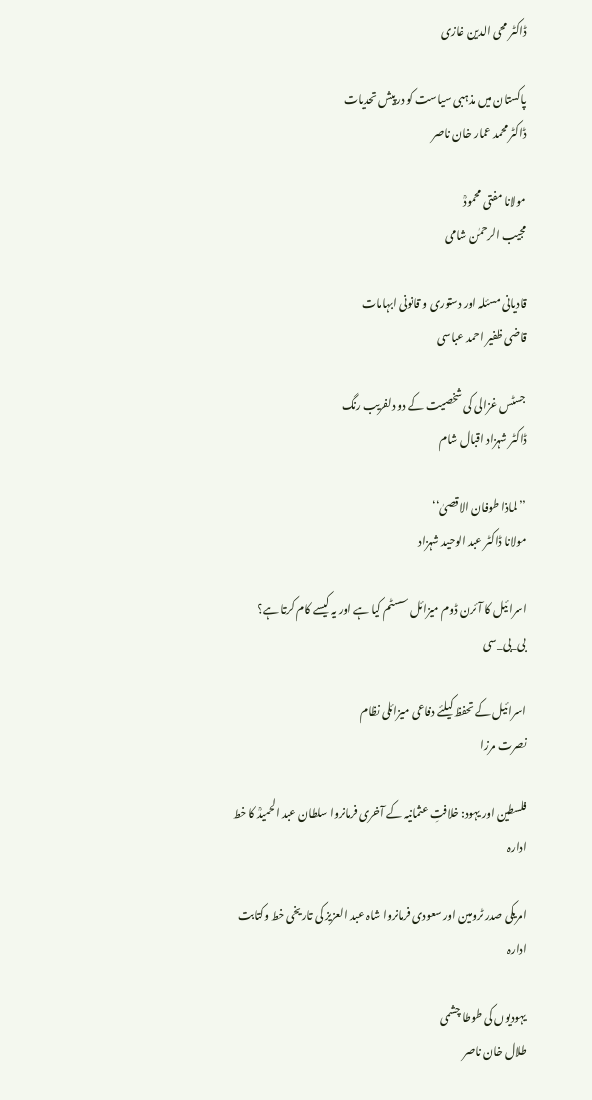ڈاکٹر محی الدین غازی

پاکستان میں مذہبی سیاست کو درپیش تحدیات
ڈاکٹر محمد عمار خان ناصر

مولانا مفتی محمودؒ
مجیب الرحمٰن شامی

قادیانی مسئلہ اور دستوری و قانونی ابہامات
قاضی ظفیر احمد عباسی

جسٹس غزالی کی شخصیت کے دو دلفریب رنگ
ڈاکٹر شہزاد اقبال شام

’’لماذا طوفان الاقصیٰ‘‘
مولانا ڈاکٹر عبد الوحید شہزاد

اسرائیل کا آئرن ڈوم میزائل سسٹم کیا ہے اور یہ کیسے کام کرتا ہے؟
بی_بی_سی

اسرائیل کے تحفظ کیلئے دفاعی میزائلی نظام
نصرت مرزا

فلسطین اور یہود: خلافتِ عثمانیہ کے آخری فرمانروا سلطان عبد الحمیدؒ کا خط
ادارہ

امریکی صدر ٹرومین اور سعودی فرمانروا شاہ عبد العزیز کی تاریخی خط وکتابت
ادارہ

یہودیوں کی طوطا چشمی
طلال خان ناصر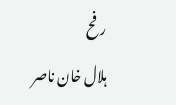رفح
ہلال خان ناصر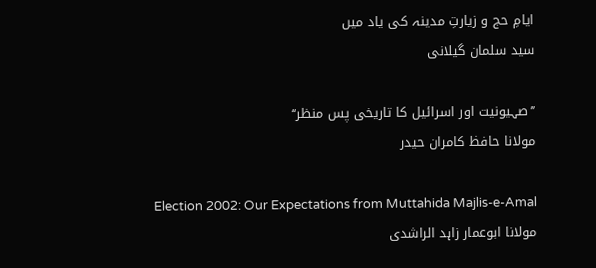ایامِ حج و زیارتِ مدینہ کی یاد میں
سید سلمان گیلانی

’’صہیونیت اور اسرائیل کا تاریخی پس منظر‘‘
مولانا حافظ کامران حیدر

Election 2002: Our Expectations from Muttahida Majlis-e-Amal
مولانا ابوعمار زاہد الراشدی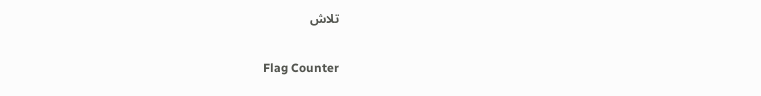تلاش

Flag Counter